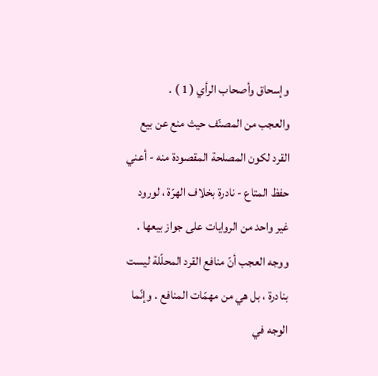وإسحاق وأصحاب الرأي ( 1 ) .
والعجب من المصنّف حيث منع عن بيع القرد لكون المصلحة المقصودة منه - أعني حفظ المتاع - نادرة بخلاف الهرّة ، لورود غير واحد من الروايات على جواز بيعها . ووجه العجب أنّ منافع القرد المحلّلة ليست بنادرة ، بل هي من مهمّات المنافع . وإنّما الوجه في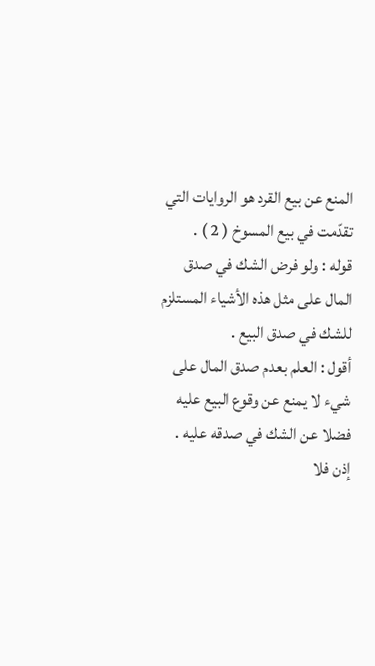المنع عن بيع القرد هو الروايات التي تقدّمت في بيع المسوخ ( 2 ) .
قوله : ولو فرض الشك في صدق المال على مثل هذه الأشياء المستلزم للشك في صدق البيع .
أقول : العلم بعدم صدق المال على شيء لا يمنع عن وقوع البيع عليه فضلا عن الشك في صدقه عليه . إذن فلا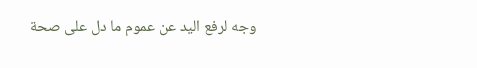وجه لرفع اليد عن عموم ما دل على صحة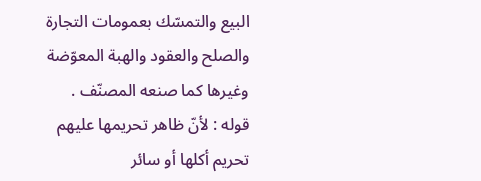البيع والتمسّك بعمومات التجارة والصلح والعقود والهبة المعوّضة وغيرها كما صنعه المصنّف .
قوله : لأنّ ظاهر تحريمها عليهم تحريم أكلها أو سائر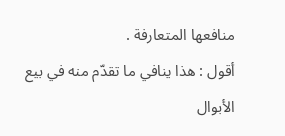منافعها المتعارفة .
أقول : هذا ينافي ما تقدّم منه في بيع الأبوال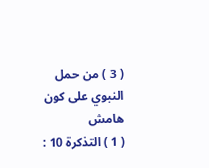( 3 ) من حمل النبوي على كون
هامش
( 1 ) التذكرة 10 :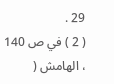29 .
( 2 ) في ص 140 ، الهامش (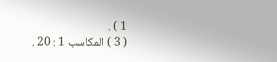1 ) .
( 3 ) المكاسب 1 : 20 .